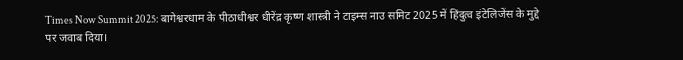Times Now Summit 2025: बागेश्वरधाम के पीठाधीश्वर धीरेंद्र कृष्ण शास्त्री ने टाइम्स नाउ समिट 2025 में हिंदुत्व इंटेलिजेंस के मुद्दे पर जवाब दिया।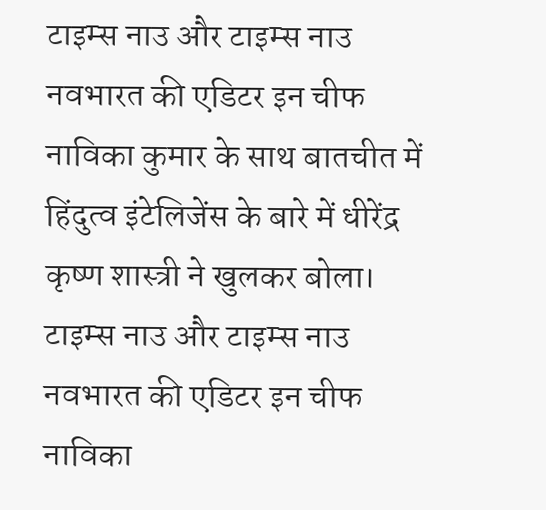टाइम्स नाउ और टाइम्स नाउ नवभारत की एडिटर इन चीफ नाविका कुमार के साथ बातचीत में हिंदुत्व इंटेलिजेंस के बारे में धीरेंद्र कृष्ण शास्त्री ने खुलकर बोला। टाइम्स नाउ और टाइम्स नाउ नवभारत की एडिटर इन चीफ नाविका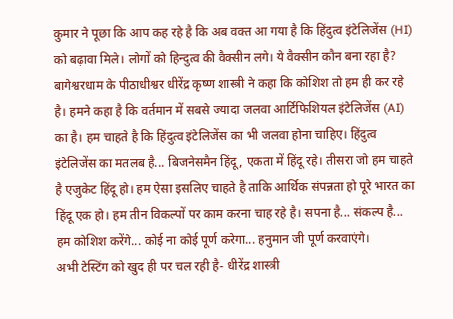कुमार ने पूछा कि आप कह रहे है कि अब वक्त आ गया है कि हिंदुत्व इंटेलिजेंस (HI) को बढ़ावा मिले। लोगों को हिन्दुत्व की वैक्सीन लगे। ये वैक्सीन कौन बना रहा है?
बागेश्वरधाम के पीठाधीश्वर धीरेंद्र कृष्ण शास्त्री ने कहा कि कोशिश तो हम ही कर रहे है। हमने कहा है कि वर्तमान में सबसे ज्यादा जलवा आर्टिफिशियल इंटेलिजेंस (AI) का है। हम चाहते है कि हिंदुत्व इंटेलिजेंस का भी जलवा होना चाहिए। हिंदुत्व इंटेलिजेंस का मतलब है... बिजनेसमैन हिंदू, एकता में हिंदू रहे। तीसरा जो हम चाहते है एजुकेट हिंदू हो। हम ऐसा इसलिए चाहते है ताकि आर्थिक संपन्नता हो पूरे भारत का हिंदू एक हो। हम तीन विकल्पों पर काम करना चाह रहे है। सपना है... संकल्प है... हम कोशिश करेंगे... कोई ना कोई पूर्ण करेगा... हनुमान जी पूर्ण करवाएंगे।
अभी टेस्टिंग को खुद ही पर चल रही है- धीरेंद्र शास्त्री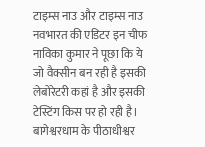टाइम्स नाउ और टाइम्स नाउ नवभारत की एडिटर इन चीफ नाविका कुमार ने पूछा कि ये जो वैक्सीन बन रही है इसकी लेबोरेटरी कहां है और इसकी टेस्टिंग किस पर हो रही है। बागेश्वरधाम के पीठाधीश्वर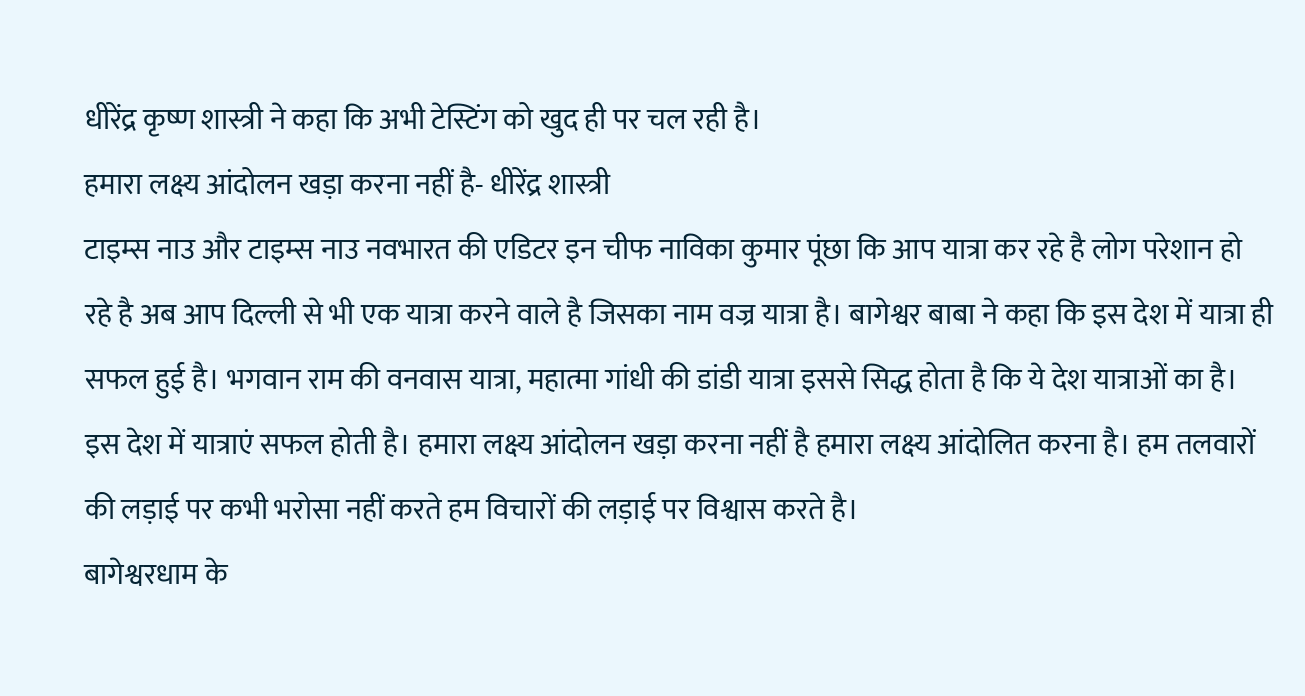धीरेंद्र कृष्ण शास्त्री ने कहा कि अभी टेस्टिंग को खुद ही पर चल रही है।
हमारा लक्ष्य आंदोलन खड़ा करना नहीं है- धीरेंद्र शास्त्री
टाइम्स नाउ और टाइम्स नाउ नवभारत की एडिटर इन चीफ नाविका कुमार पूंछा कि आप यात्रा कर रहे है लोग परेशान हो रहे है अब आप दिल्ली से भी एक यात्रा करने वाले है जिसका नाम वज्र यात्रा है। बागेश्वर बाबा ने कहा कि इस देश में यात्रा ही सफल हुई है। भगवान राम की वनवास यात्रा, महात्मा गांधी की डांडी यात्रा इससे सिद्ध होता है कि ये देश यात्राओं का है। इस देश में यात्राएं सफल होती है। हमारा लक्ष्य आंदोलन खड़ा करना नहीं है हमारा लक्ष्य आंदोलित करना है। हम तलवारों की लड़ाई पर कभी भरोसा नहीं करते हम विचारों की लड़ाई पर विश्वास करते है।
बागेश्वरधाम के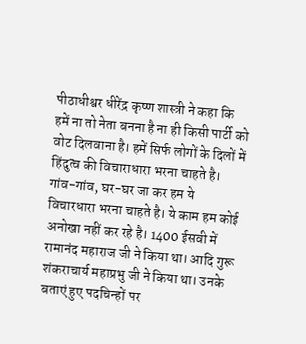पीठाधीश्वर धीरेंद्र कृष्ण शास्त्री ने कहा कि हमें ना तो नेता बनना है ना ही किसी पार्टी को वोट दिलवाना है। हमें सिर्फ लोगों के दिलों में हिंदुत्व की विचाराधारा भरना चाहते है। गांव-गांव, घर-घर जा कर हम ये विचारधारा भरना चाहते है। ये काम हम कोई अनोखा नहीं कर रहे है। 1400 ईसवी में रामानंद महाराज जी ने किया था। आदि गुरू शंकराचार्य महाप्रभु जी ने किया था। उनके बताएं हुए पदचिन्हों पर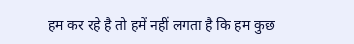हम कर रहे है तो हमें नहीं लगता है कि हम कुछ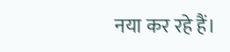नया कर रहे हैं।